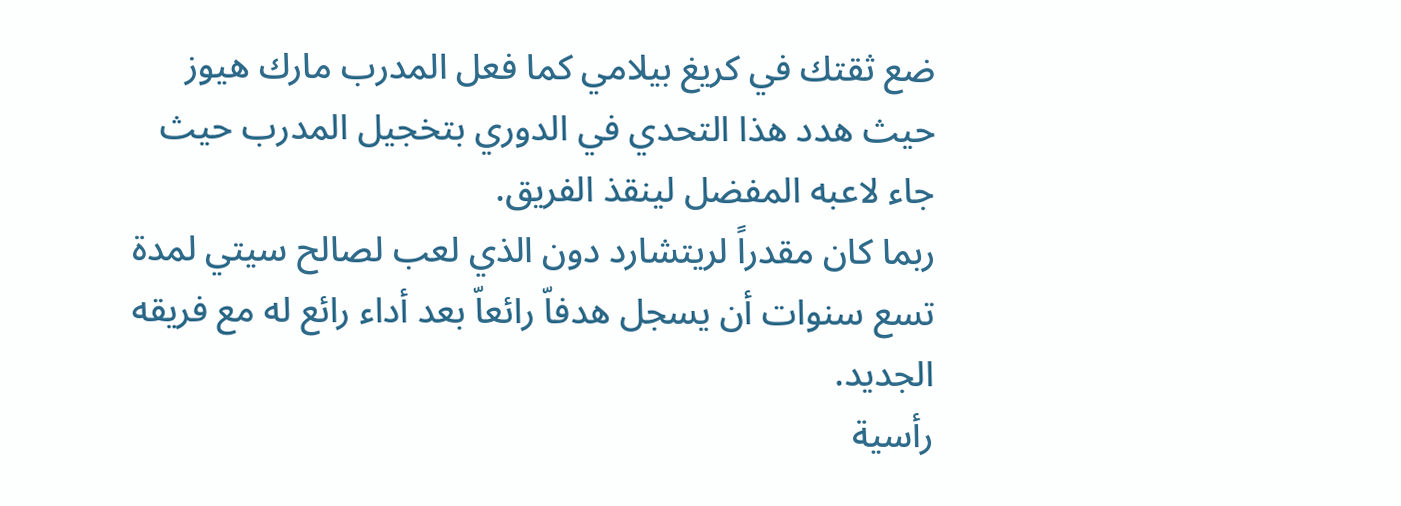ضع ثقتك في كريغ بيلامي كما فعل المدرب مارك هيوز حيث هدد هذا التحدي في الدوري بتخجيل المدرب حيث جاء لاعبه المفضل لينقذ الفريق.
ربما كان مقدراً لريتشارد دون الذي لعب لصالح سيتي لمدة تسع سنوات أن يسجل هدفاّ رائعاّ بعد أداء رائع له مع فريقه الجديد.
رأسية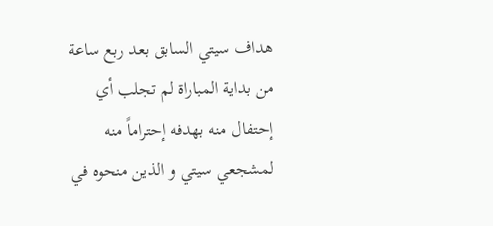هداف سيتي السابق بعد ربع ساعة من بداية المباراة لم تجلب أي إحتفال منه بهدفه إحتراماً منه لمشجعي سيتي و الذين منحوه في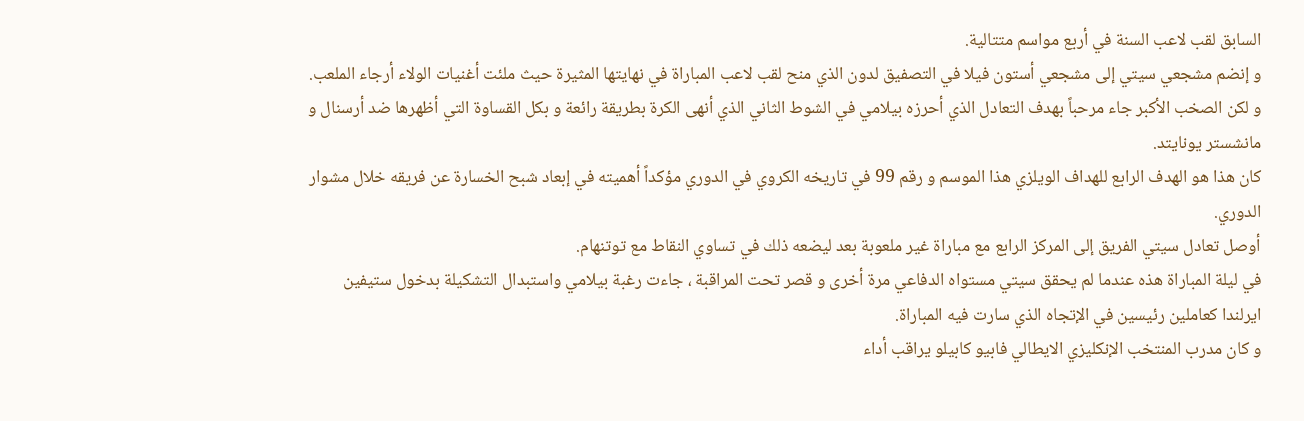السابق لقب لاعب السنة في أربع مواسم متتالية.
و إنضم مشجعي سيتي إلى مشجعي أستون فيلا في التصفيق لدون الذي منح لقب لاعب المباراة في نهايتها المثيرة حيث ملئت أغنيات الولاء أرجاء الملعب.
و لكن الصخب الأكبر جاء مرحباً بهدف التعادل الذي أحرزه بيلامي في الشوط الثاني الذي أنهى الكرة بطريقة رائعة و بكل القساوة التي أظهرها ضد أرسنال و مانشستر يونايتد.
كان هذا هو الهدف الرابع للهداف الويلزي هذا الموسم و رقم 99 في تاريخه الكروي في الدوري مؤكداً أهميته في إبعاد شبح الخسارة عن فريقه خلال مشوار الدوري.
أوصل تعادل سيتي الفريق إلى المركز الرابع مع مباراة غير ملعوبة بعد ليضعه ذلك في تساوي النقاط مع توتنهام.
في ليلة المباراة هذه عندما لم يحقق سيتي مستواه الدفاعي مرة أخرى و قصر تحت المراقبة ، جاءت رغبة بيلامي واستبدال التشكيلة بدخول ستيفين ايرلندا كعاملين رئيسين في الإتجاه الذي سارت فيه المباراة.
و كان مدرب المنتخب الإنكليزي الايطالي فابيو كابيلو يراقب أداء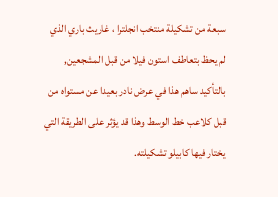سبعة من تشكيلة منتخب انجلترا ، غاريث باري الذي لم يحظ بتعاطف استون فيلا من قبل المشجعين, بالتأكيد ساهم هذا في عرض نادر بعيدا عن مستواه من قبل كلاعب خط الوسط وهذا قد يؤثر على الطريقة التي يختار فيها كابيلو تشكيلته.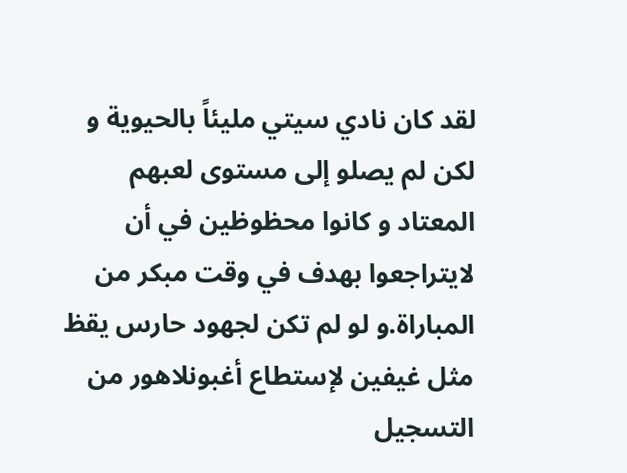لقد كان نادي سيتي مليئاً بالحيوية و لكن لم يصلو إلى مستوى لعبهم المعتاد و كانوا محظوظين في أن لايتراجعوا بهدف في وقت مبكر من المباراة.و لو لم تكن لجهود حارس يقظ مثل غيفين لإستطاع أغبونلاهور من التسجيل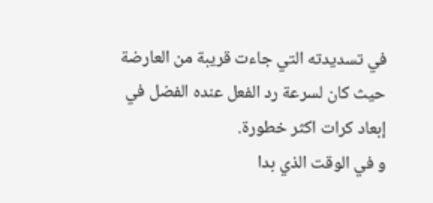في تسديدته التي جاءت قريبة من العارضة حيث كان لسرعة رد الفعل عنده الفضل في إبعاد كرات اكثر خطورة.
و في الوقت الذي بدا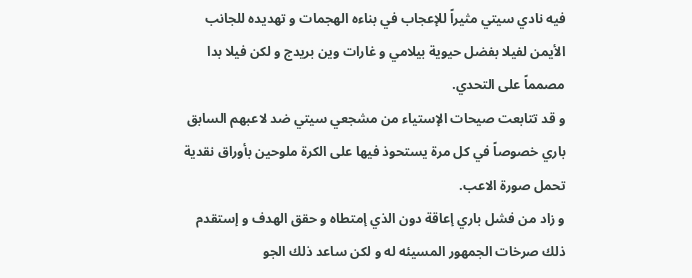فيه نادي سيتي مثيراً للإعجاب في بناءه الهجمات و تهديده للجانب الأيمن لفيلا بفضل حيوية بيلامي و غارات وين بريدج و لكن فيلا بدا مصمماً على التحدي.
و قد تتابعت صيحات الإستياء من مشجعي سيتي ضد لاعبهم السابق باري خصوصاً في كل مرة يستحوذ فيها على الكرة ملوحين بأوراق نقدية تحمل صورة الاعب.
و زاد من فشل باري إعاقة دون الذي إمتطاه و حقق الهدف و إستقدم ذلك صرخات الجمهور المسيئه له و لكن ساعد ذلك الجو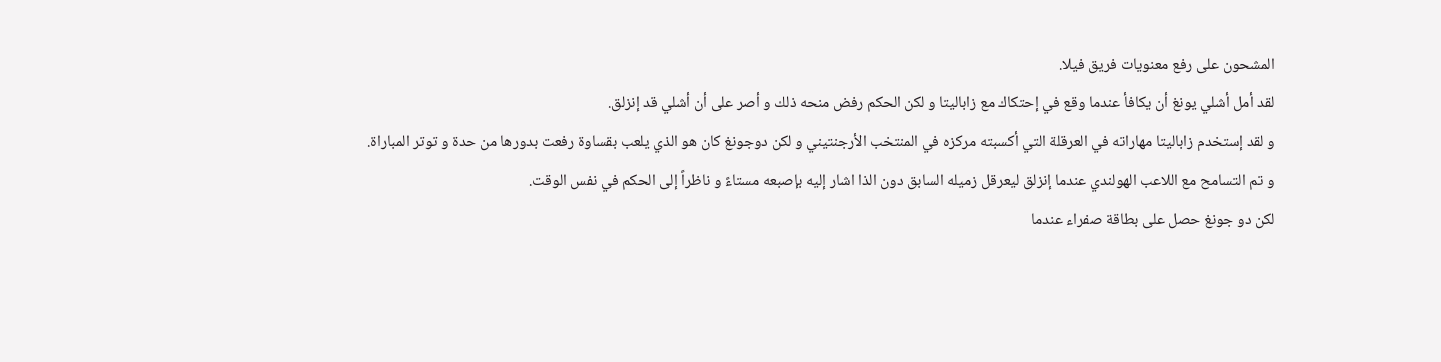المشحون على رفع معنويات فريق فيلا.
لقد أمل أشلي يونغ أن يكافأ عندما وقع في إحتكاك مع زاباليتا و لكن الحكم رفض منحه ذلك و أصر على أن أشلي قد إنزلق.
و لقد إستخدم زاباليتا مهاراته في العرقلة التي أكسبته مركزه في المنتخب الأرجنتيني و لكن دوجونغ كان هو الذي يلعب بقساوة رفعت بدورها من حدة و توتر المباراة.
و تم التسامح مع اللاعب الهولندي عندما إنزلق ليعرقل زميله السابق دون الذا اشار إليه بإصبعه مستاءً و ناظراً إلى الحكم في نفس الوقت.
لكن دو جونغ حصل على بطاقة صفراء عندما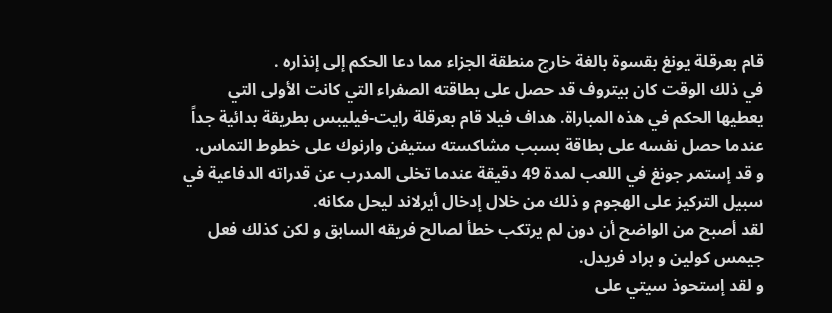قام بعرقلة يونغ بقسوة بالغة خارج منطقة الجزاء مما دعا الحكم إلى إنذاره .
في ذلك الوقت كان بيتروف قد حصل على بطاقته الصفراء التي كانت الأولى التي يعطيها الحكم في هذه المباراة. هداف فيلا قام بعرقلة رايت-فيليبس بطريقة بدائية جداً عندما حصل نفسه على بطاقة بسبب مشاكسته ستيفن وارنوك على خطوط التماس.
و قد إستمر جونغ في اللعب لمدة 49 دقيقة عندما تخلى المدرب عن قدراته الدفاعية في سبيل التركيز على الهجوم و ذلك من خلال إدخال أيرلاند ليحل مكانه.
لقد أصبح من الواضح أن دون لم يرتكب خطأ لصالح فريقه السابق و لكن كذلك فعل جيمس كولين و براد فريدل.
و لقد إستحوذ سيتي على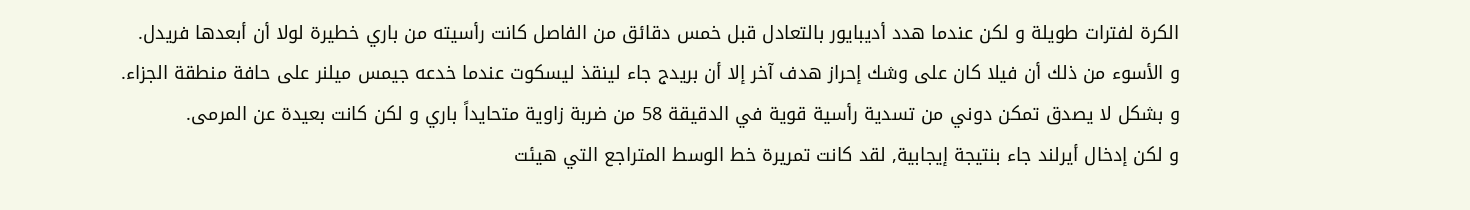الكرة لفترات طويلة و لكن عندما هدد أديبايور بالتعادل قبل خمس دقائق من الفاصل كانت رأسيته من باري خطيرة لولا أن أبعدها فريدل.
و الأسوء من ذلك أن فيلا كان على وشك إحراز هدف آخر إلا أن بريدج جاء لينقذ ليسكوت عندما خدعه جيمس ميلنر على حافة منطقة الجزاء.
و بشكل لا يصدق تمكن دوني من تسدية رأسية قوية في الدقيقة 58 من ضربة زاوية متحايداً باري و لكن كانت بعيدة عن المرمى.
و لكن إدخال أيرلند جاء بنتيجة إيجابية, لقد كانت تمريرة خط الوسط المتراجع التي هيئت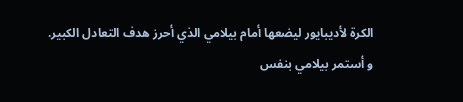الكرة لأديبايور ليضعها أمام بيلامي الذي أحرز هدف التعادل الكبير.
و أستمر بيلامي بنفس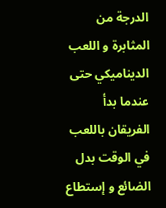الدرجة من المثابرة و اللعب الديناميكي حتى عندما بدأ الفريقان باللعب في الوقت بدل الضائع و إستطاع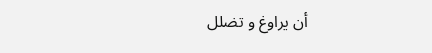أن يراوغ و تضلل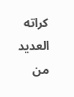كراته العديد من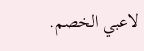لاعبي الخصم.